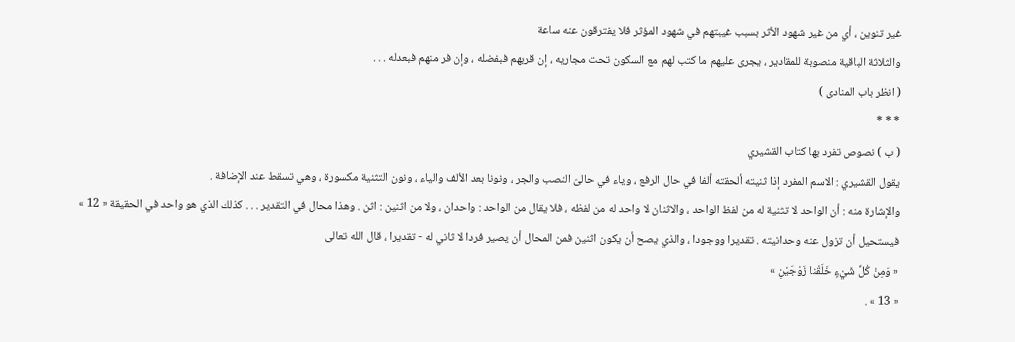غير تنوين ، أي من غير شهود الأثر بسبب غيبتهم في شهود المؤثر فلا يفترقون عنه ساعة
والثلاثة الباقية منصوبة للمقادير ، يجرى عليهم ما كتب لهم مع السكون تحت مجاريه ، إن قربهم فبفضله ، وإن فر منهم فبعدله . . .
( انظر باب المنادى )
* * *
( ب ) نصوص تفرد بها كتاب القشيري
يقول القشيري : الاسم المفرد إذا ثنيته ألحقته ألفا في حال الرفع ، وياء في حالىّ النصب والجر ، ونونا بعد الألف والياء ، ونون التثنية مكسورة ، وهي تسقط عند الإضافة .
والإشارة منه : أن الواحد لا تثنية له من لفظ الواحد ، والاثنان لا واحد له من لفظه ، فلا يقال من الواحد : واحدان ، ولا من اثنين : اثن . وهذا محال في التقدير . . . كذلك الذي هو واحد في الحقيقة « 12 » فيستحيل أن تزول عنه وحدانيته . تقديرا ووجودا ، والذي يصح أن يكون اثنين فمن المحال أن يصير فردا لا ثاني له - تقديرا ، قال الله تعالى
« وَمِنْ كُلِّ شَيْءٍ خَلَقْنا زَوْجَيْنِ »
« 13 » .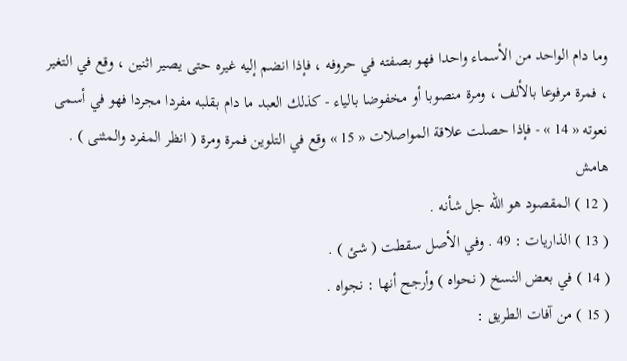وما دام الواحد من الأسماء واحدا فهو بصفته في حروفه ، فإذا انضم إليه غيره حتى يصير اثنين ، وقع في التغير ، فمرة مرفوعا بالألف ، ومرة منصوبا أو مخفوضا بالياء - كذلك العبد ما دام بقلبه مفردا مجردا فهو في أسمى نعوته « 14 » - فإذا حصلت علاقة المواصلات « 15 » وقع في التلوين فمرة ومرة ( انظر المفرد والمثنى ) .
هامش
( 12 ) المقصود هو الله جل شأنه .
( 13 ) الذاريات : 49 . وفي الأصل سقطت ( شئ ) .
( 14 ) في بعض النسخ ( نحواه ) وأرجح أنها : نجواه .
( 15 ) من آفات الطريق :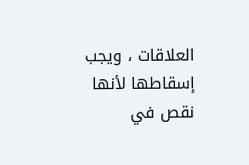العلاقات ، ويجب إسقاطها لأنها نقص في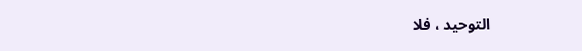التوحيد ، فلا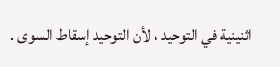اثنينية في التوحيد ، لأن التوحيد إسقاط السوى .